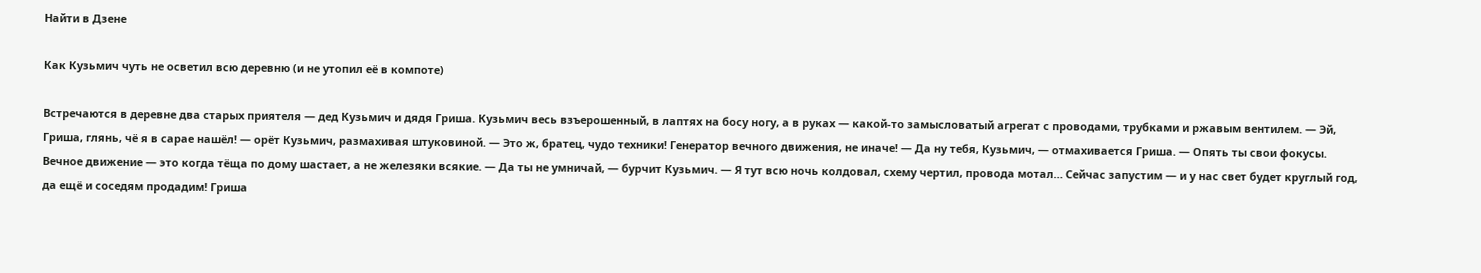Найти в Дзене

Как Кузьмич чуть не осветил всю деревню (и не утопил её в компоте)

Встречаются в деревне два старых приятеля — дед Кузьмич и дядя Гриша. Кузьмич весь взъерошенный, в лаптях на босу ногу, а в руках — какой‑то замысловатый агрегат с проводами, трубками и ржавым вентилем. — Эй, Гриша, глянь, чё я в сарае нашёл! — орёт Кузьмич, размахивая штуковиной. — Это ж, братец, чудо техники! Генератор вечного движения, не иначе! — Да ну тебя, Кузьмич, — отмахивается Гриша. — Опять ты свои фокусы. Вечное движение — это когда тёща по дому шастает, а не железяки всякие. — Да ты не умничай, — бурчит Кузьмич. — Я тут всю ночь колдовал, схему чертил, провода мотал… Сейчас запустим — и у нас свет будет круглый год, да ещё и соседям продадим! Гриша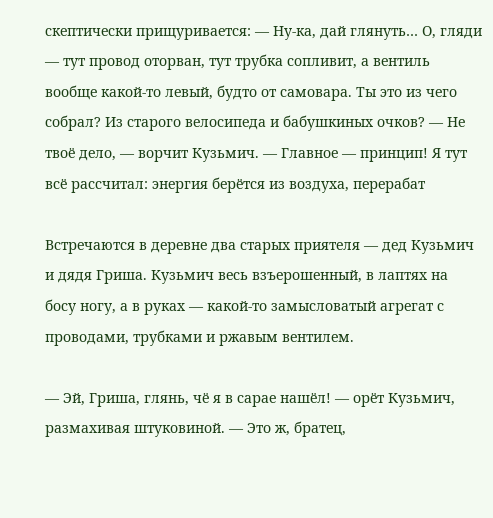скептически прищуривается: — Ну‑ка, дай глянуть… О, гляди — тут провод оторван, тут трубка сопливит, а вентиль вообще какой‑то левый, будто от самовара. Ты это из чего собрал? Из старого велосипеда и бабушкиных очков? — Не твоё дело, — ворчит Кузьмич. — Главное — принцип! Я тут всё рассчитал: энергия берётся из воздуха, перерабат

Встречаются в деревне два старых приятеля — дед Кузьмич и дядя Гриша. Кузьмич весь взъерошенный, в лаптях на босу ногу, а в руках — какой‑то замысловатый агрегат с проводами, трубками и ржавым вентилем.

— Эй, Гриша, глянь, чё я в сарае нашёл! — орёт Кузьмич, размахивая штуковиной. — Это ж, братец,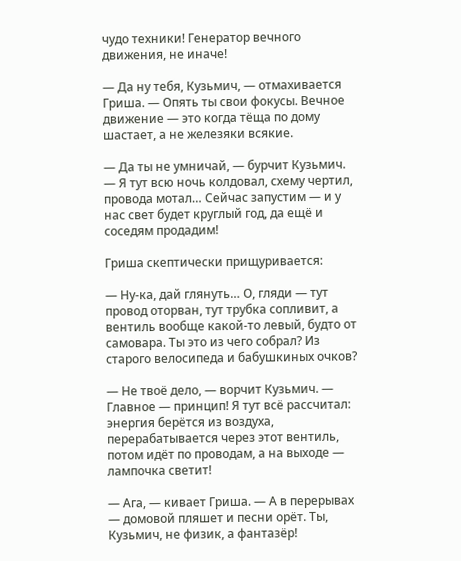чудо техники! Генератор вечного движения, не иначе!

— Да ну тебя, Кузьмич, — отмахивается Гриша. — Опять ты свои фокусы. Вечное движение — это когда тёща по дому шастает, а не железяки всякие.

— Да ты не умничай, — бурчит Кузьмич. — Я тут всю ночь колдовал, схему чертил, провода мотал… Сейчас запустим — и у нас свет будет круглый год, да ещё и соседям продадим!

Гриша скептически прищуривается:

— Ну‑ка, дай глянуть… О, гляди — тут провод оторван, тут трубка сопливит, а вентиль вообще какой‑то левый, будто от самовара. Ты это из чего собрал? Из старого велосипеда и бабушкиных очков?

— Не твоё дело, — ворчит Кузьмич. — Главное — принцип! Я тут всё рассчитал: энергия берётся из воздуха, перерабатывается через этот вентиль, потом идёт по проводам, а на выходе — лампочка светит!

— Ага, — кивает Гриша. — А в перерывах — домовой пляшет и песни орёт. Ты, Кузьмич, не физик, а фантазёр!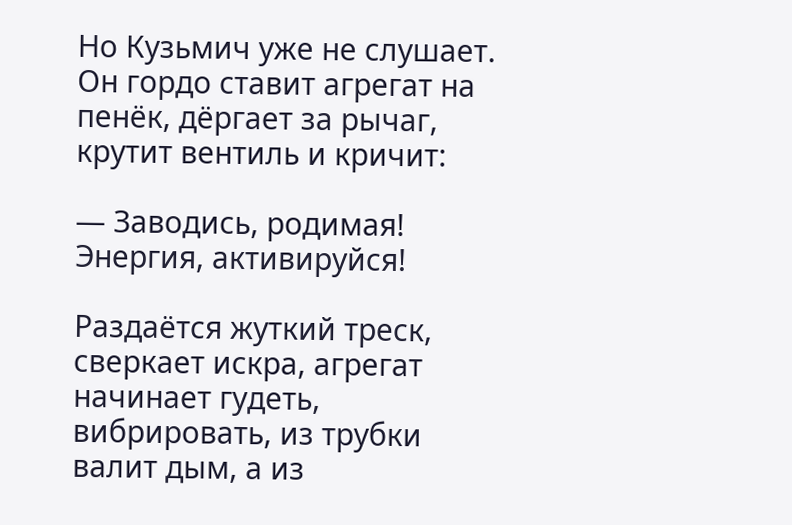Но Кузьмич уже не слушает. Он гордо ставит агрегат на пенёк, дёргает за рычаг, крутит вентиль и кричит:

— Заводись, родимая! Энергия, активируйся!

Раздаётся жуткий треск, сверкает искра, агрегат начинает гудеть, вибрировать, из трубки валит дым, а из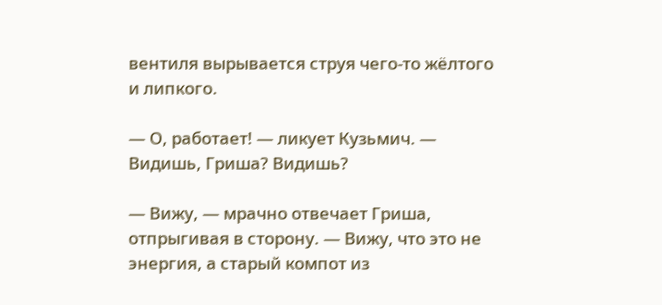вентиля вырывается струя чего‑то жёлтого и липкого.

— О, работает! — ликует Кузьмич. — Видишь, Гриша? Видишь?

— Вижу, — мрачно отвечает Гриша, отпрыгивая в сторону. — Вижу, что это не энергия, а старый компот из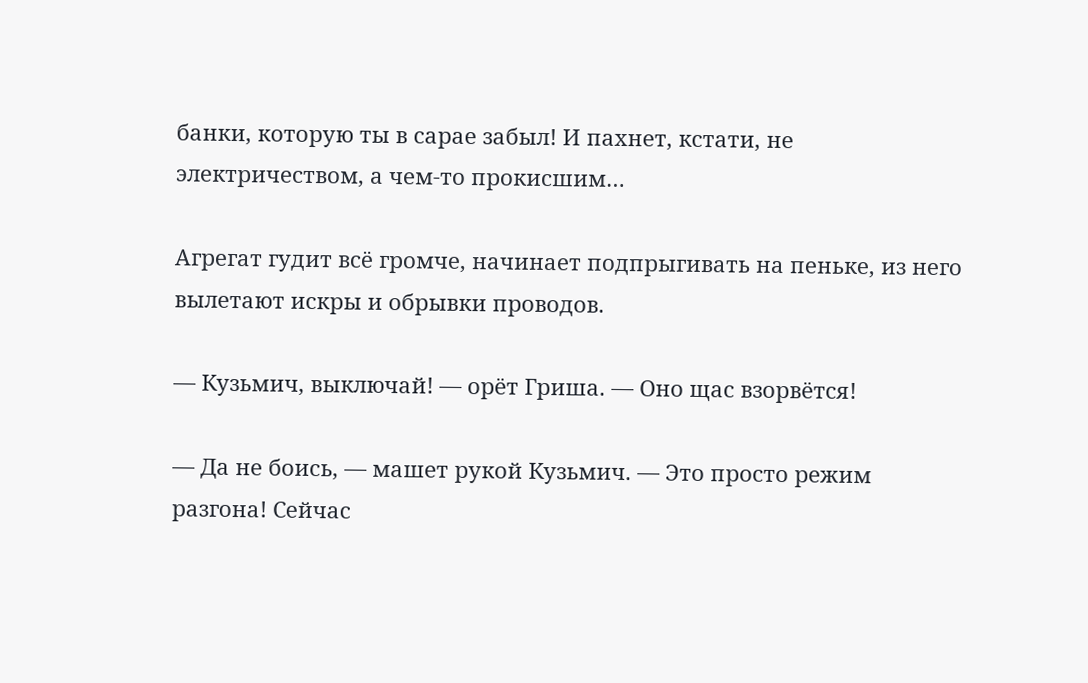банки, которую ты в сарае забыл! И пахнет, кстати, не электричеством, а чем‑то прокисшим…

Агрегат гудит всё громче, начинает подпрыгивать на пеньке, из него вылетают искры и обрывки проводов.

— Кузьмич, выключай! — орёт Гриша. — Оно щас взорвётся!

— Да не боись, — машет рукой Кузьмич. — Это просто режим разгона! Сейчас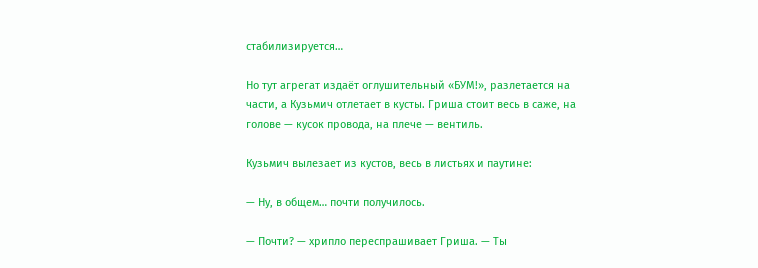стабилизируется…

Но тут агрегат издаёт оглушительный «БУМ!», разлетается на части, а Кузьмич отлетает в кусты. Гриша стоит весь в саже, на голове — кусок провода, на плече — вентиль.

Кузьмич вылезает из кустов, весь в листьях и паутине:

— Ну, в общем… почти получилось.

— Почти? — хрипло переспрашивает Гриша. — Ты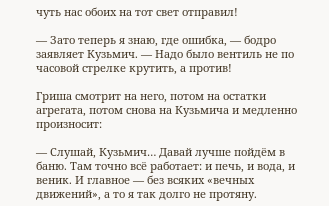чуть нас обоих на тот свет отправил!

— Зато теперь я знаю, где ошибка, — бодро заявляет Кузьмич. — Надо было вентиль не по часовой стрелке крутить, а против!

Гриша смотрит на него, потом на остатки агрегата, потом снова на Кузьмича и медленно произносит:

— Слушай, Кузьмич… Давай лучше пойдём в баню. Там точно всё работает: и печь, и вода, и веник. И главное — без всяких «вечных движений», а то я так долго не протяну.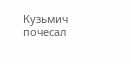Кузьмич почесал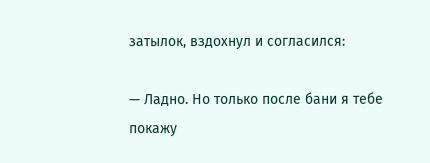затылок, вздохнул и согласился:

— Ладно. Но только после бани я тебе покажу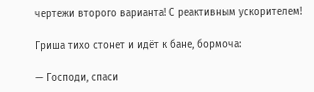чертежи второго варианта! С реактивным ускорителем!

Гриша тихо стонет и идёт к бане, бормоча:

— Господи, спаси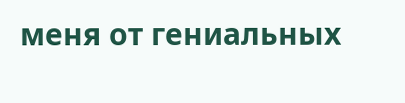меня от гениальных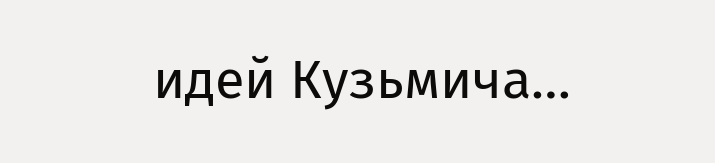идей Кузьмича…